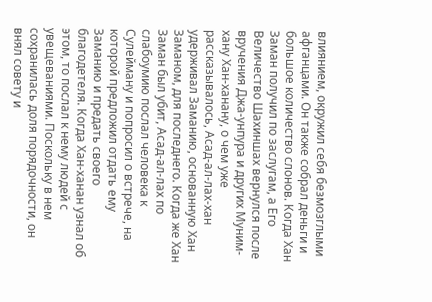влиянием, окружил себя безмозглыми афганцами. Он также собрал деньги и большое количество слонов. Когда Хан Заман получил по заслугам, а Его Величество Шахиншах вернулся после вручения Джа-унпура и других Муним-хану Хан-ханану, о чем уже рассказывалось, Асад-ал-лах-хан удерживал Заманию, основанную Хан Заманом, для последнего. Когда же Хан Заман был убит, Асад-ал-лах по слабоумию послал человека к Сулейману и попросил о встрече, на которой предложил отдать ему Заманию и предать своего благодетеля. Когда Хан-ханан узнал об этом, то послал к нему людей с увещеваниями. Поскольку в нем сохранилась доля порядочности, он внял совету и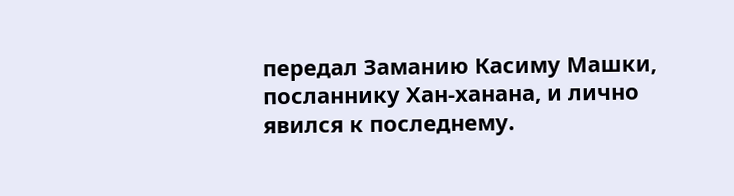передал Заманию Касиму Машки, посланнику Хан-ханана, и лично явился к последнему.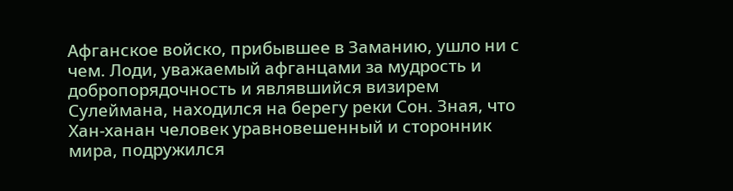Афганское войско, прибывшее в Заманию, ушло ни с чем. Лоди, уважаемый афганцами за мудрость и добропорядочность и являвшийся визирем Сулеймана, находился на берегу реки Сон. Зная, что Хан-ханан человек уравновешенный и сторонник мира, подружился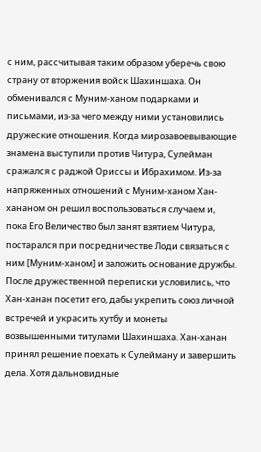с ним, рассчитывая таким образом уберечь свою страну от вторжения войск Шахиншаха. Он обменивался с Муним-ханом подарками и письмами, из-за чего между ними установились дружеские отношения. Когда мирозавоевывающие знамена выступили против Читура, Сулейман сражался с раджой Ориссы и Ибрахимом. Из-за напряженных отношений с Муним-ханом Хан-хананом он решил воспользоваться случаем и, пока Его Величество был занят взятием Читура, постарался при посредничестве Лоди связаться с ним [Муним-ханом] и заложить основание дружбы. После дружественной переписки условились, что Хан-ханан посетит его, дабы укрепить союз личной встречей и украсить хутбу и монеты возвышенными титулами Шахиншаха. Хан-ханан принял решение поехать к Сулейману и завершить дела. Хотя дальновидные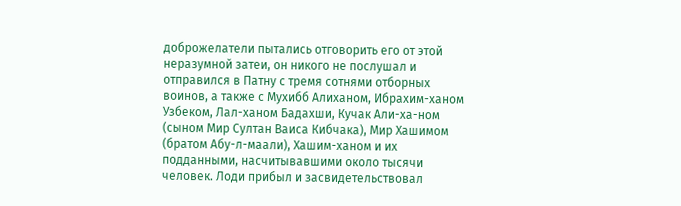доброжелатели пытались отговорить его от этой неразумной затеи, он никого не послушал и отправился в Патну с тремя сотнями отборных воинов, а также с Мухибб Алиханом, Ибрахим-ханом Узбеком, Лал-ханом Бадахши, Кучак Али-ха-ном (сыном Мир Султан Ваиса Кибчака), Мир Хашимом (братом Абу-л-маали), Хашим-ханом и их подданными, насчитывавшими около тысячи человек. Лоди прибыл и засвидетельствовал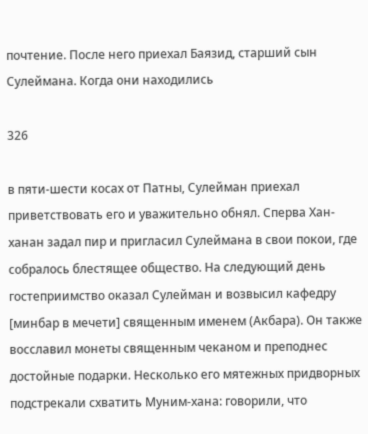почтение. После него приехал Баязид, старший сын Сулеймана. Когда они находились

326

в пяти-шести косах от Патны, Сулейман приехал приветствовать его и уважительно обнял. Сперва Хан-ханан задал пир и пригласил Сулеймана в свои покои, где собралось блестящее общество. На следующий день гостеприимство оказал Сулейман и возвысил кафедру [минбар в мечети] священным именем (Акбара). Он также восславил монеты священным чеканом и преподнес достойные подарки. Несколько его мятежных придворных подстрекали схватить Муним-хана: говорили, что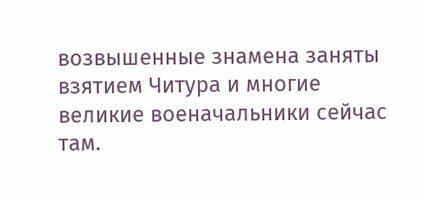возвышенные знамена заняты взятием Читура и многие великие военачальники сейчас там.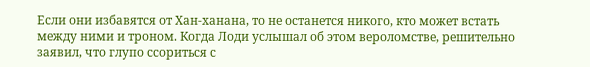Если они избавятся от Хан-ханана, то не останется никого, кто может встать между ними и троном. Когда Лоди услышал об этом вероломстве, решительно заявил, что глупо ссориться с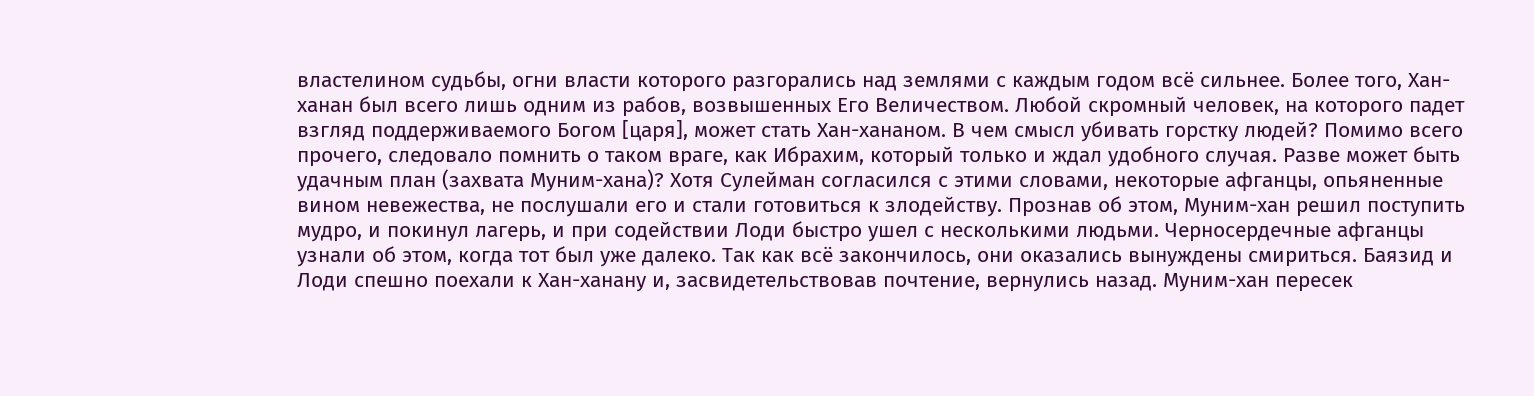властелином судьбы, огни власти которого разгорались над землями с каждым годом всё сильнее. Более того, Хан-ханан был всего лишь одним из рабов, возвышенных Его Величеством. Любой скромный человек, на которого падет взгляд поддерживаемого Богом [царя], может стать Хан-хананом. В чем смысл убивать горстку людей? Помимо всего прочего, следовало помнить о таком враге, как Ибрахим, который только и ждал удобного случая. Разве может быть удачным план (захвата Муним-хана)? Хотя Сулейман согласился с этими словами, некоторые афганцы, опьяненные вином невежества, не послушали его и стали готовиться к злодейству. Прознав об этом, Муним-хан решил поступить мудро, и покинул лагерь, и при содействии Лоди быстро ушел с несколькими людьми. Черносердечные афганцы узнали об этом, когда тот был уже далеко. Так как всё закончилось, они оказались вынуждены смириться. Баязид и Лоди спешно поехали к Хан-ханану и, засвидетельствовав почтение, вернулись назад. Муним-хан пересек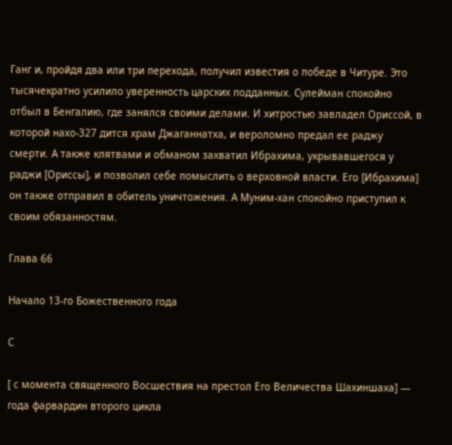Ганг и, пройдя два или три перехода, получил известия о победе в Читуре. Это тысячекратно усилило уверенность царских подданных. Сулейман спокойно отбыл в Бенгалию, где занялся своими делами. И хитростью завладел Ориссой, в которой нахо-327 дится храм Джаганнатха, и вероломно предал ее раджу смерти. А также клятвами и обманом захватил Ибрахима, укрывавшегося у раджи [Ориссы], и позволил себе помыслить о верховной власти. Его [Ибрахима] он также отправил в обитель уничтожения. А Муним-хан спокойно приступил к своим обязанностям.

Глава 66

Начало 13-го Божественного года

С

[ с момента священного Восшествия на престол Его Величества Шахиншаха] — года фарвардин второго цикла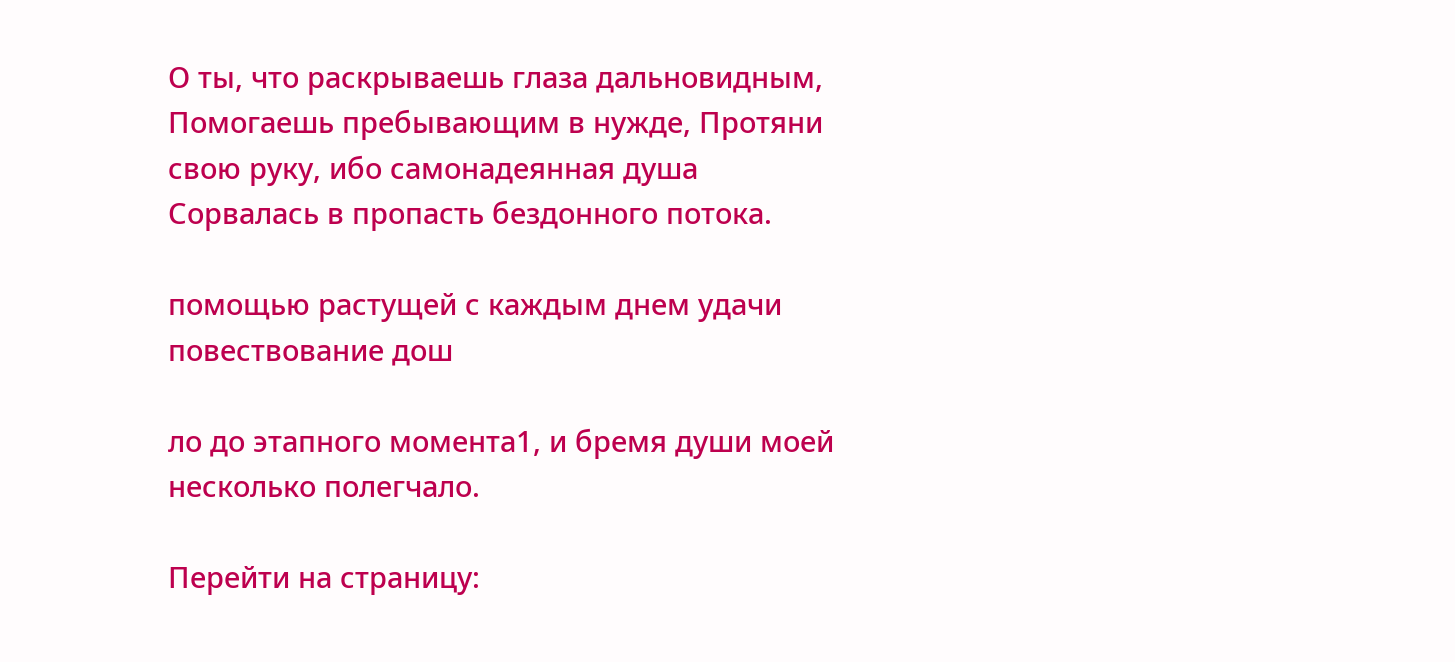О ты, что раскрываешь глаза дальновидным, Помогаешь пребывающим в нужде, Протяни свою руку, ибо самонадеянная душа Сорвалась в пропасть бездонного потока.

помощью растущей с каждым днем удачи повествование дош

ло до этапного момента1, и бремя души моей несколько полегчало.

Перейти на страницу: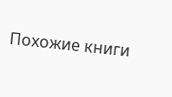Похожие книги